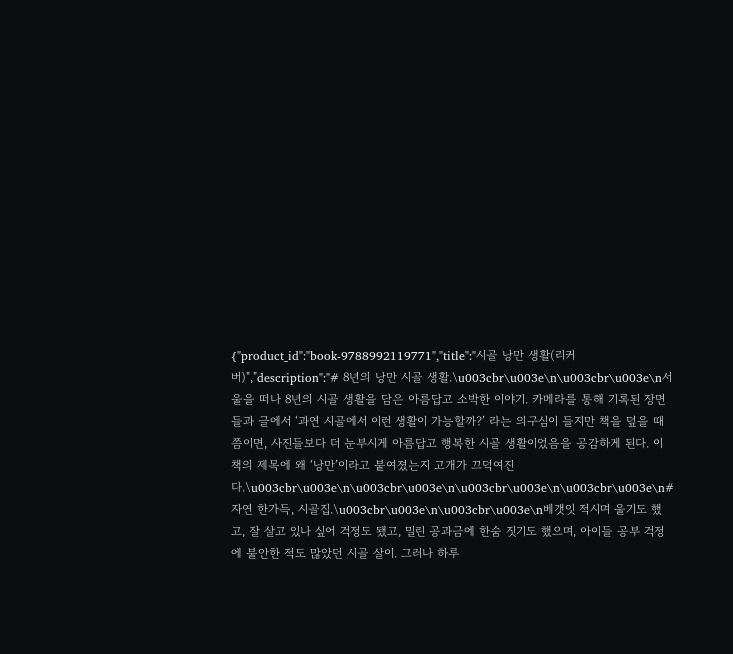{"product_id":"book-9788992119771","title":"시골 낭만 생활(리커버)","description":"# 8년의 낭만 시골 생활.\u003cbr\u003e\n\u003cbr\u003e\n서울을 떠나 8년의 시골 생활을 담은 아름답고 소박한 이야기. 카메라를 통해 기록된 장면들과 글에서 ‘과연 시골에서 이런 생활이 가능할까?’ 라는 의구심이 들지만 책을 덮을 때쯤이면, 사진들보다 더 눈부시게 아름답고 행복한 시골 생활이었음을 공감하게 된다. 이 책의 제목에 왜 ‘낭만’이라고 붙여졌는지 고개가 끄덕여진다.\u003cbr\u003e\n\u003cbr\u003e\n\u003cbr\u003e\n\u003cbr\u003e\n# 자연 한가득, 시골집.\u003cbr\u003e\n\u003cbr\u003e\n베갯잇 적시며 울기도 했고, 잘 살고 있나 싶어 걱정도 됐고, 밀린 공과금에 한숨 짓기도 했으며, 아이들 공부 걱정에 불안한 적도 많았던 시골 살이. 그러나 하루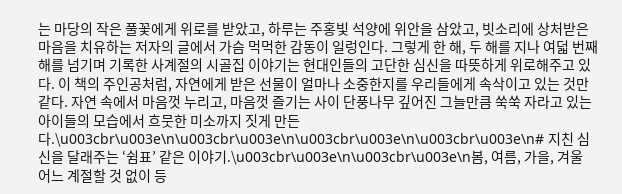는 마당의 작은 풀꽃에게 위로를 받았고, 하루는 주홍빛 석양에 위안을 삼았고, 빗소리에 상처받은 마음을 치유하는 저자의 글에서 가슴 먹먹한 감동이 일렁인다. 그렇게 한 해, 두 해를 지나 여덟 번째 해를 넘기며 기록한 사계절의 시골집 이야기는 현대인들의 고단한 심신을 따뜻하게 위로해주고 있다. 이 책의 주인공처럼, 자연에게 받은 선물이 얼마나 소중한지를 우리들에게 속삭이고 있는 것만 같다. 자연 속에서 마음껏 누리고, 마음껏 즐기는 사이 단풍나무 깊어진 그늘만큼 쑥쑥 자라고 있는 아이들의 모습에서 흐뭇한 미소까지 짓게 만든다.\u003cbr\u003e\n\u003cbr\u003e\n\u003cbr\u003e\n\u003cbr\u003e\n# 지친 심신을 달래주는 ‘쉼표’ 같은 이야기.\u003cbr\u003e\n\u003cbr\u003e\n봄, 여름, 가을, 겨울 어느 계절할 것 없이 등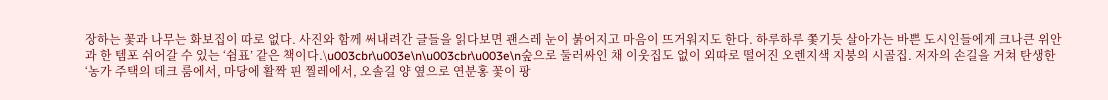장하는 꽃과 나무는 화보집이 따로 없다. 사진와 함께 써내려간 글들을 읽다보면 괜스레 눈이 붉어지고 마음이 뜨거워지도 한다. 하루하루 쫓기듯 살아가는 바쁜 도시인들에게 크나큰 위안과 한 템포 쉬어갈 수 있는 ‘쉼표’ 같은 책이다.\u003cbr\u003e\n\u003cbr\u003e\n숲으로 둘러싸인 채 이웃집도 없이 외따로 떨어진 오렌지색 지붕의 시골집. 저자의 손길을 거쳐 탄생한 ‘농가 주택의 데크 룸에서, 마당에 활짝 핀 찔레에서, 오솔길 양 옆으로 연분홍 꽃이 팡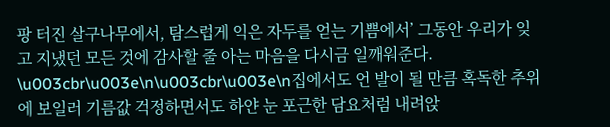팡 터진 살구나무에서, 탐스럽게 익은 자두를 얻는 기쁨에서’ 그동안 우리가 잊고 지냈던 모든 것에 감사할 줄 아는 마음을 다시금 일깨워준다. \u003cbr\u003e\n\u003cbr\u003e\n집에서도 언 발이 될 만큼 혹독한 추위에 보일러 기름값 걱정하면서도 하얀 눈 포근한 담요처럼 내려앉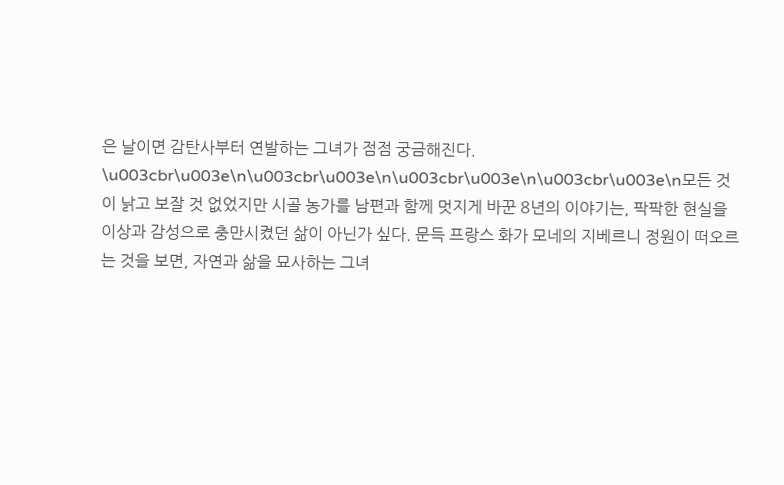은 날이면 감탄사부터 연발하는 그녀가 점점 궁금해진다. \u003cbr\u003e\n\u003cbr\u003e\n\u003cbr\u003e\n\u003cbr\u003e\n모든 것이 낡고 보잘 것 없었지만 시골 농가를 남편과 함께 멋지게 바꾼 8년의 이야기는, 팍팍한 현실을 이상과 감성으로 충만시켰던 삶이 아닌가 싶다. 문득 프랑스 화가 모네의 지베르니 정원이 떠오르는 것을 보면, 자연과 삶을 묘사하는 그녀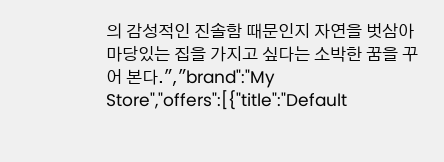의 감성적인 진솔함 때문인지 자연을 벗삼아 마당있는 집을 가지고 싶다는 소박한 꿈을 꾸어 본다.","brand":"My Store","offers":[{"title":"Default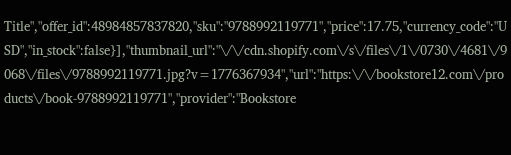Title","offer_id":48984857837820,"sku":"9788992119771","price":17.75,"currency_code":"USD","in_stock":false}],"thumbnail_url":"\/\/cdn.shopify.com\/s\/files\/1\/0730\/4681\/9068\/files\/9788992119771.jpg?v=1776367934","url":"https:\/\/bookstore12.com\/products\/book-9788992119771","provider":"Bookstore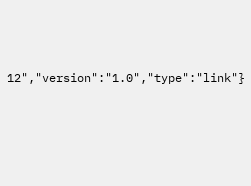12","version":"1.0","type":"link"}